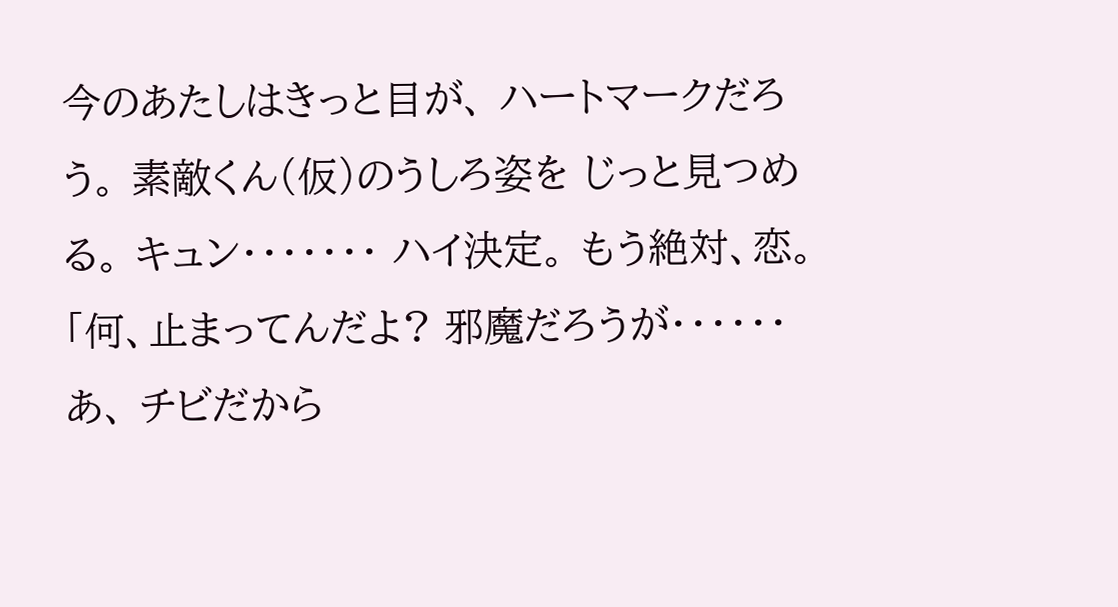今のあたしはきっと目が、 ハートマークだろう。 素敵くん(仮)のうしろ姿を じっと見つめる。 キュン・・・・・・・ ハイ決定。 もう絶対、恋。 「何、止まってんだよ? 邪魔だろうが・・・・・・あ、 チビだから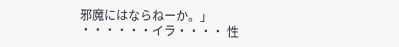邪魔にはならねーか。」 ・・・・・・イラ・・・・ 性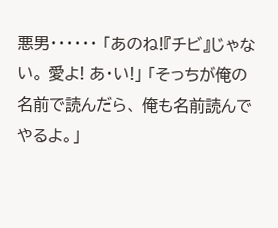悪男・・・・・・ 「あのね!『チビ』じゃない。 愛よ! あ・い!」 「そっちが俺の名前で読んだら、 俺も名前読んでやるよ。」